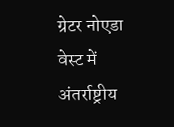ग्रेटर नोएडा वेस्ट में अंतर्राष्ट्रीय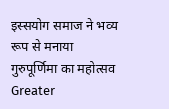इस्सयोग समाज ने भव्य रूप से मनाया गुरुपूर्णिमा का महोत्सव
Greater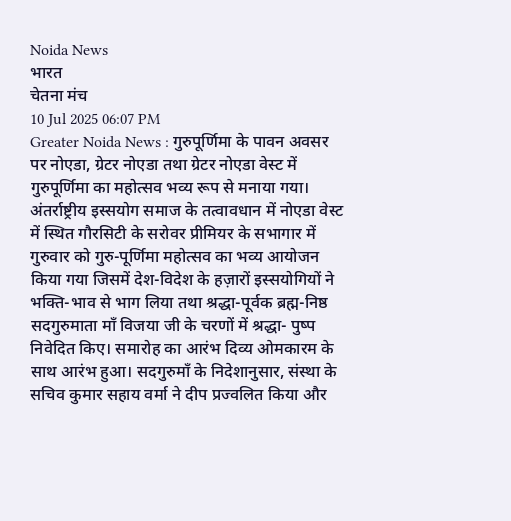Noida News
भारत
चेतना मंच
10 Jul 2025 06:07 PM
Greater Noida News : गुरुपूर्णिमा के पावन अवसर पर नोएडा, ग्रेटर नोएडा तथा ग्रेटर नोएडा वेस्ट में गुरुपूर्णिमा का महोत्सव भव्य रूप से मनाया गया। अंतर्राष्ट्रीय इस्सयोग समाज के तत्वावधान में नोएडा वेस्ट में स्थित गौरसिटी के सरोवर प्रीमियर के सभागार में गुरुवार को गुरु-पूर्णिमा महोत्सव का भव्य आयोजन किया गया जिसमें देश-विदेश के हज़ारों इस्सयोगियों ने भक्ति-भाव से भाग लिया तथा श्रद्धा-पूर्वक ब्रह्म-निष्ठ सदगुरुमाता माँ विजया जी के चरणों में श्रद्धा- पुष्प निवेदित किए। समारोह का आरंभ दिव्य ओमकारम के साथ आरंभ हुआ। सदगुरुमाँ के निदेशानुसार, संस्था के सचिव कुमार सहाय वर्मा ने दीप प्रज्वलित किया और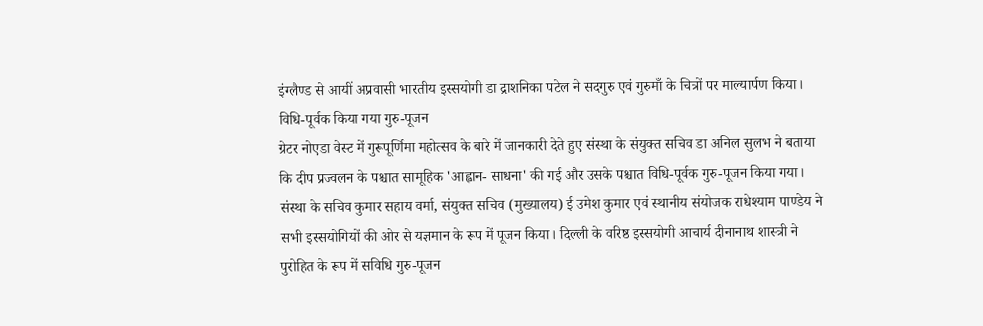इंग्लैण्ड से आयीं अप्रवासी भारतीय इस्सयोगी डा द्राशनिका पटेल ने सदगुरु एवं गुरुमाँ के चित्रों पर माल्यार्पण किया।
विधि-पूर्वक किया गया गुरु-पूजन
ग्रेटर नोएडा वेस्ट में गुरूपूर्णिमा महोत्सव के बारे में जानकारी देते हुए संस्था के संयुक्त सचिव डा अनिल सुलभ ने बताया कि दीप प्रज्वलन के पश्चात सामूहिक 'आह्वान- साधना' की गई और उसके पश्चात विधि-पूर्वक गुरु-पूजन किया गया। संस्था के सचिव कुमार सहाय वर्मा, संयुक्त सचिव (मुख्यालय) ई उमेश कुमार एवं स्थानीय संयोजक राधेश्याम पाण्डेय ने सभी इस्सयोगियों की ओर से यज्ञमान के रूप में पूजन किया। दिल्ली के वरिष्ठ इस्सयोगी आचार्य दीनानाथ शास्त्री ने पुरोहित के रूप में सविधि गुरु-पूजन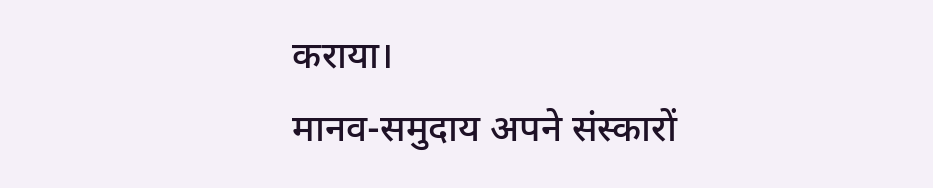कराया।
मानव-समुदाय अपने संस्कारों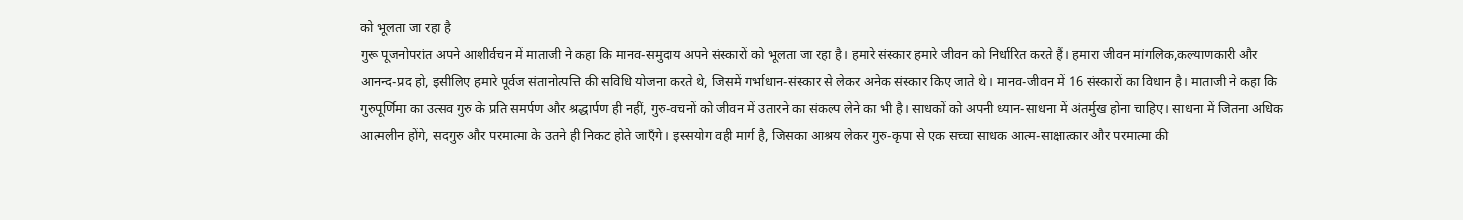को भूलता जा रहा है
गुरू पूजनोपरांत अपने आशीर्वचन में माताजी ने कहा कि मानव-समुदाय अपने संस्कारों को भूलता जा रहा है। हमारे संस्कार हमारे जीवन को निर्धारित करते हैं। हमारा जीवन मांगलिक,कल्याणकारी और आनन्द-प्रद हो, इसीलिए हमारे पूर्वज संतानोत्पत्ति की सविधि योजना करते थे, जिसमें गर्भाधान-संस्कार से लेकर अनेक संस्कार किए जाते थे। मानव-जीवन में 16 संस्कारों का विधान है। माताजी ने कहा कि गुरुपूर्णिमा का उत्सव गुरु के प्रति समर्पण और श्रद्धार्पण ही नहीं, गुरु-वचनों को जीवन में उतारने का संकल्प लेने का भी है। साधकों को अपनी ध्यान-साधना में अंतर्मुख होना चाहिए। साधना में जितना अधिक आत्मलीन होंगे, सदगुरु और परमात्मा के उतने ही निकट होते जाएँगे। इस्सयोग वही मार्ग है, जिसका आश्रय लेकर गुरु-कृपा से एक सच्चा साधक आत्म-साक्षात्कार और परमात्मा की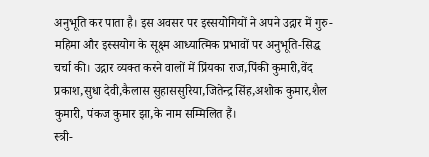अनुभूति कर पाता है। इस अवसर पर इस्सयोगियों ने अपने उद्गार में गुरु-महिमा और इस्सयोग के सूक्ष्म आध्यात्मिक प्रभावों पर अनुभूति-सिद्ध चर्चा की। उद्गार व्यक्त करने वालों में प्रिंयका राज,पिंकी कुमारी,वेंद प्रकाश,सुधा देवी,कैलास सुहाससुरिया,जितेन्द्र सिंह,अशोक कुमार,शैल कुमारी, पंकज कुमार झा,के नाम सम्मिलित हैं।
स्त्री-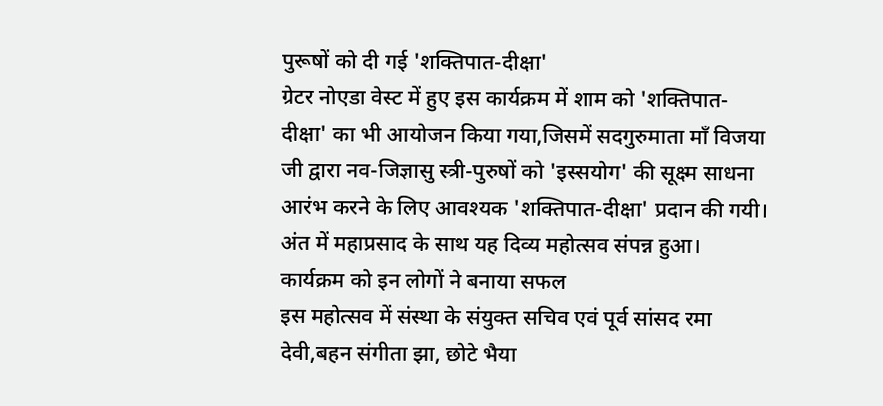पुरूषों को दी गई 'शक्तिपात-दीक्षा'
ग्रेटर नोएडा वेस्ट में हुए इस कार्यक्रम में शाम को 'शक्तिपात-दीक्षा' का भी आयोजन किया गया,जिसमें सदगुरुमाता माँ विजया जी द्वारा नव-जिज्ञासु स्त्री-पुरुषों को 'इस्सयोग' की सूक्ष्म साधना आरंभ करने के लिए आवश्यक 'शक्तिपात-दीक्षा' प्रदान की गयी। अंत में महाप्रसाद के साथ यह दिव्य महोत्सव संपन्न हुआ।
कार्यक्रम को इन लोगों ने बनाया सफल
इस महोत्सव में संस्था के संयुक्त सचिव एवं पूर्व सांसद रमा देवी,बहन संगीता झा, छोटे भैया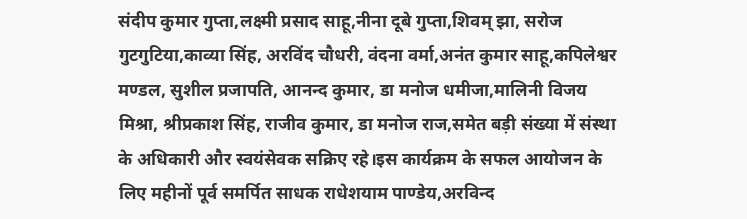संदीप कुमार गुप्ता,लक्ष्मी प्रसाद साहू,नीना दूबे गुप्ता,शिवम् झा, सरोज गुटगुटिया,काव्या सिंह, अरविंद चौधरी, वंदना वर्मा,अनंत कुमार साहू,कपिलेश्वर मण्डल, सुशील प्रजापति, आनन्द कुमार, डा मनोज धमीजा,मालिनी विजय मिश्रा, श्रीप्रकाश सिंह, राजीव कुमार, डा मनोज राज,समेत बड़ी संख्या में संस्था के अधिकारी और स्वयंसेवक सक्रिए रहे।इस कार्यक्रम के सफल आयोजन के लिए महीनों पूर्व समर्पित साधक राधेशयाम पाण्डेय,अरविन्द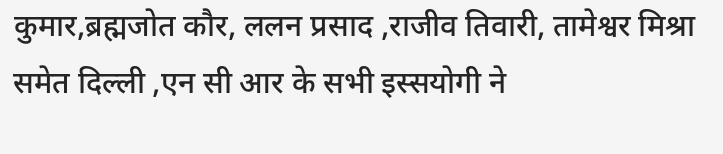कुमार,ब्रह्मजोत कौर, ललन प्रसाद ,राजीव तिवारी, तामेश्वर मिश्रा समेत दिल्ली ,एन सी आर के सभी इस्सयोगी ने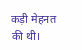कड़ी मेहनत की थी।